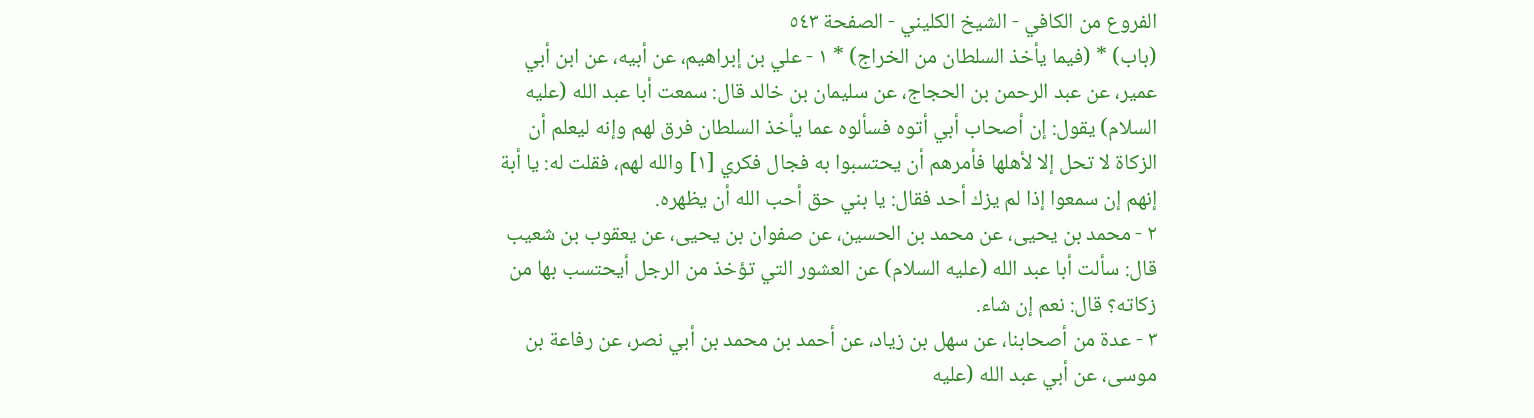الفروع من الكافي - الشيخ الكليني - الصفحة ٥٤٣
(باب) * (فيما يأخذ السلطان من الخراج) * ١ - علي بن إبراهيم، عن أبيه، عن ابن أبي عمير، عن عبد الرحمن بن الحجاج، عن سليمان بن خالد قال: سمعت أبا عبد الله (عليه السلام) يقول: إن أصحاب أبي أتوه فسألوه عما يأخذ السلطان فرق لهم وإنه ليعلم أن الزكاة لا تحل إلا لأهلها فأمرهم أن يحتسبوا به فجال فكري [١] والله لهم، فقلت له: يا أبة إنهم إن سمعوا إذا لم يزك أحد فقال: يا بني حق أحب الله أن يظهره.
٢ - محمد بن يحيى، عن محمد بن الحسين، عن صفوان بن يحيى، عن يعقوب بن شعيب قال: سألت أبا عبد الله (عليه السلام) عن العشور التي تؤخذ من الرجل أيحتسب بها من زكاته؟ قال: نعم إن شاء.
٣ - عدة من أصحابنا، عن سهل بن زياد، عن أحمد بن محمد بن أبي نصر، عن رفاعة بن موسى، عن أبي عبد الله (عليه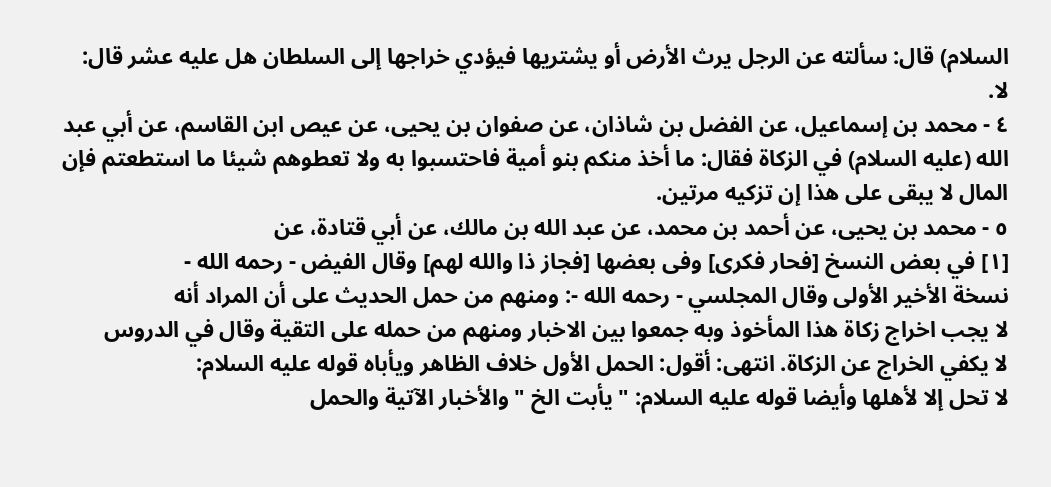السلام) قال: سألته عن الرجل يرث الأرض أو يشتريها فيؤدي خراجها إلى السلطان هل عليه عشر قال: لا.
٤ - محمد بن إسماعيل، عن الفضل بن شاذان، عن صفوان بن يحيى، عن عيص ابن القاسم، عن أبي عبد الله (عليه السلام) في الزكاة فقال: ما أخذ منكم بنو أمية فاحتسبوا به ولا تعطوهم شيئا ما استطعتم فإن المال لا يبقى على هذا إن تزكيه مرتين.
٥ - محمد بن يحيى، عن أحمد بن محمد، عن عبد الله بن مالك، عن أبي قتادة، عن
[١] في بعض النسخ [فحار فكرى] وفى بعضها [فجاز ذا والله لهم] وقال الفيض - رحمه الله -
نسخة الأخير الأولى وقال المجلسي - رحمه الله -: ومنهم من حمل الحديث على أن المراد أنه
لا يجب اخراج زكاة هذا المأخوذ وبه جمعوا بين الاخبار ومنهم من حمله على التقية وقال في الدروس
لا يكفي الخراج عن الزكاة. انتهى: أقول: الحمل الأول خلاف الظاهر ويأباه قوله عليه السلام:
لا تحل إلا لأهلها وأيضا قوله عليه السلام: " يأبت الخ " والأخبار الآتية والحمل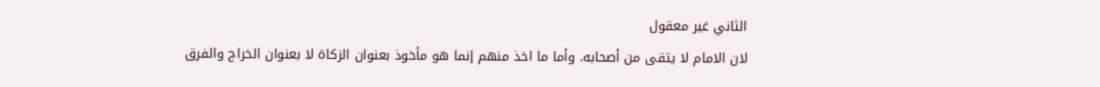الثاني غير معقول
لان الامام لا يتقى من أصحابه. وأما ما اخذ منهم إنما هو مأخوذ بعنوان الزكاة لا بعنوان الخراج والفرق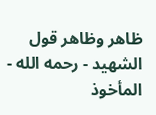ظاهر وظاهر قول الشهيد - رحمه الله - المأخوذ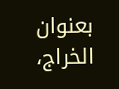بعنوان الخراج،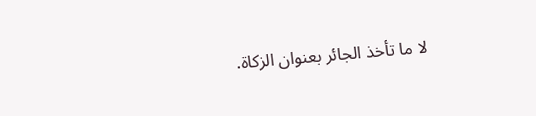لا ما تأخذ الجائر بعنوان الزكاة.